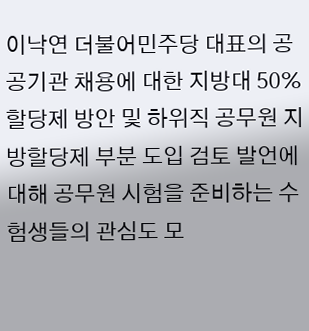이낙연 더불어민주당 대표의 공공기관 채용에 대한 지방대 50% 할당제 방안 및 하위직 공무원 지방할당제 부분 도입 검토 발언에 대해 공무원 시험을 준비하는 수험생들의 관심도 모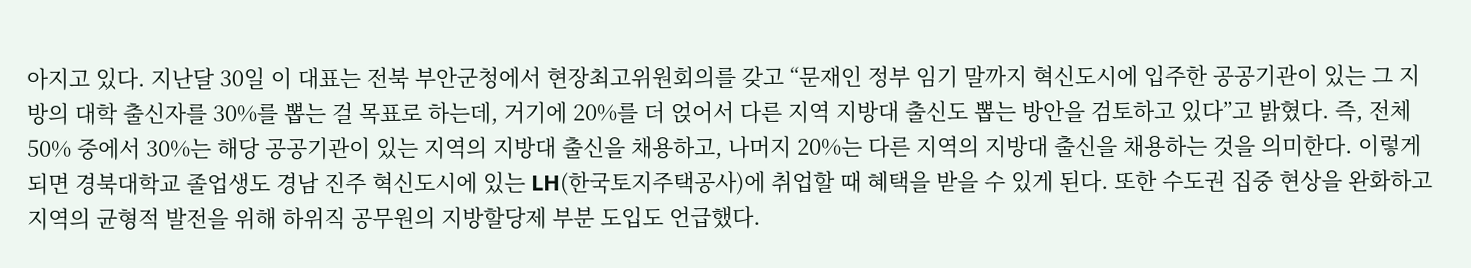아지고 있다. 지난달 30일 이 대표는 전북 부안군청에서 현장최고위원회의를 갖고 “문재인 정부 임기 말까지 혁신도시에 입주한 공공기관이 있는 그 지방의 대학 출신자를 30%를 뽑는 걸 목표로 하는데, 거기에 20%를 더 얹어서 다른 지역 지방대 출신도 뽑는 방안을 검토하고 있다”고 밝혔다. 즉, 전체 50% 중에서 30%는 해당 공공기관이 있는 지역의 지방대 출신을 채용하고, 나머지 20%는 다른 지역의 지방대 출신을 채용하는 것을 의미한다. 이렇게 되면 경북대학교 졸업생도 경남 진주 혁신도시에 있는 LH(한국토지주택공사)에 취업할 때 혜택을 받을 수 있게 된다. 또한 수도권 집중 현상을 완화하고 지역의 균형적 발전을 위해 하위직 공무원의 지방할당제 부분 도입도 언급했다.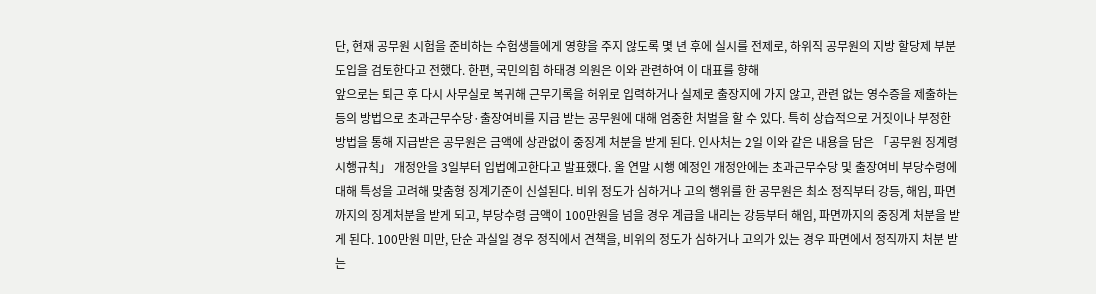단, 현재 공무원 시험을 준비하는 수험생들에게 영향을 주지 않도록 몇 년 후에 실시를 전제로, 하위직 공무원의 지방 할당제 부분 도입을 검토한다고 전했다. 한편, 국민의힘 하태경 의원은 이와 관련하여 이 대표를 향해
앞으로는 퇴근 후 다시 사무실로 복귀해 근무기록을 허위로 입력하거나 실제로 출장지에 가지 않고, 관련 없는 영수증을 제출하는 등의 방법으로 초과근무수당·출장여비를 지급 받는 공무원에 대해 엄중한 처벌을 할 수 있다. 특히 상습적으로 거짓이나 부정한 방법을 통해 지급받은 공무원은 금액에 상관없이 중징계 처분을 받게 된다. 인사처는 2일 이와 같은 내용을 담은 「공무원 징계령 시행규칙」 개정안을 3일부터 입법예고한다고 발표했다. 올 연말 시행 예정인 개정안에는 초과근무수당 및 출장여비 부당수령에 대해 특성을 고려해 맞춤형 징계기준이 신설된다. 비위 정도가 심하거나 고의 행위를 한 공무원은 최소 정직부터 강등, 해임, 파면까지의 징계처분을 받게 되고, 부당수령 금액이 100만원을 넘을 경우 계급을 내리는 강등부터 해임, 파면까지의 중징계 처분을 받게 된다. 100만원 미만, 단순 과실일 경우 정직에서 견책을, 비위의 정도가 심하거나 고의가 있는 경우 파면에서 정직까지 처분 받는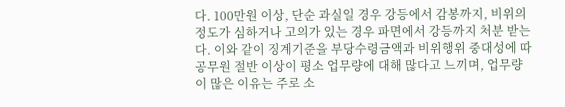다. 100만원 이상, 단순 과실일 경우 강등에서 감봉까지, 비위의 정도가 심하거나 고의가 있는 경우 파면에서 강등까지 처분 받는다. 이와 같이 징계기준을 부당수령금액과 비위행위 중대성에 따
공무원 절반 이상이 평소 업무량에 대해 많다고 느끼며, 업무량이 많은 이유는 주로 소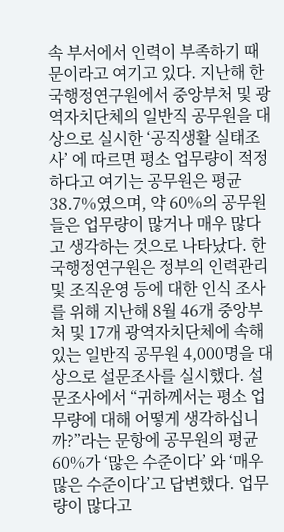속 부서에서 인력이 부족하기 때문이라고 여기고 있다. 지난해 한국행정연구원에서 중앙부처 및 광역자치단체의 일반직 공무원을 대상으로 실시한 ‘공직생활 실태조사’ 에 따르면 평소 업무량이 적정하다고 여기는 공무원은 평균 38.7%였으며, 약 60%의 공무원들은 업무량이 많거나 매우 많다고 생각하는 것으로 나타났다. 한국행정연구원은 정부의 인력관리 및 조직운영 등에 대한 인식 조사를 위해 지난해 8월 46개 중앙부처 및 17개 광역자치단체에 속해 있는 일반직 공무원 4,000명을 대상으로 설문조사를 실시했다. 설문조사에서 “귀하께서는 평소 업무량에 대해 어떻게 생각하십니까?”라는 문항에 공무원의 평균 60%가 ‘많은 수준이다’ 와 ‘매우 많은 수준이다’고 답변했다. 업무량이 많다고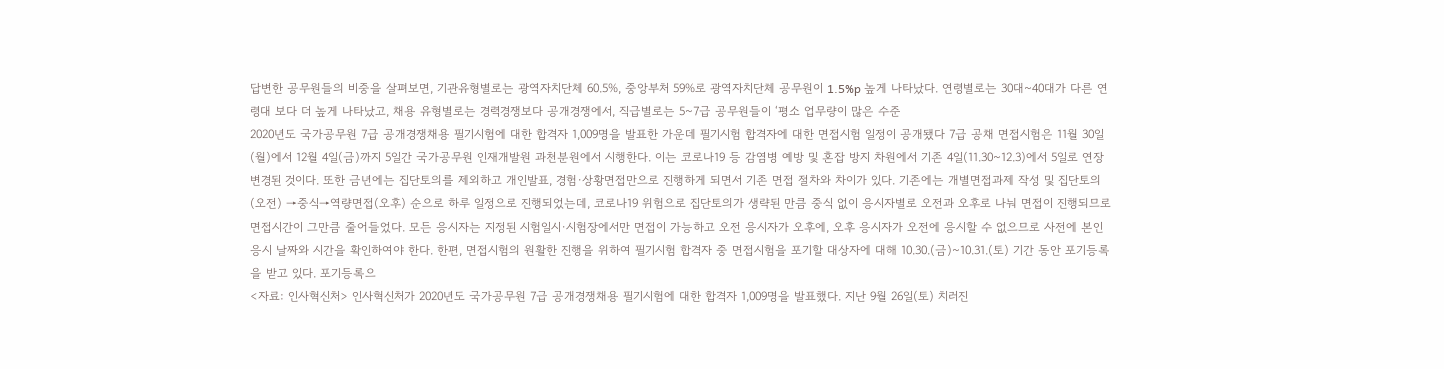답변한 공무원들의 비중을 살펴보면, 기관유형별로는 광역자치단체 60.5%, 중앙부처 59%로 광역자치단체 공무원이 1.5%p 높게 나타났다. 연령별로는 30대~40대가 다른 연령대 보다 더 높게 나타났고, 채용 유형별로는 경력경쟁보다 공개경쟁에서, 직급별로는 5~7급 공무원들이 ‘평소 업무량이 많은 수준
2020년도 국가공무원 7급 공개경쟁채용 필기시험에 대한 합격자 1,009명을 발표한 가운데 필기시험 합격자에 대한 면접시험 일정이 공개됐다 7급 공채 면접시험은 11월 30일(월)에서 12월 4일(금)까지 5일간 국가공무원 인재개발원 과천분원에서 시행한다. 이는 코로나19 등 감염병 예방 및 혼잡 방지 차원에서 기존 4일(11.30~12.3)에서 5일로 연장 변경된 것이다. 또한 금년에는 집단토의를 제외하고 개인발표, 경험·상황면접만으로 진행하게 되면서 기존 면접 절차와 차이가 있다. 기존에는 개별면접과제 작성 및 집단토의(오전) →중식→역량면접(오후) 순으로 하루 일정으로 진행되었는데, 코로나19 위험으로 집단토의가 생략된 만큼 중식 없이 응시자별로 오전과 오후로 나눠 면접이 진행되므로 면접시간이 그만큼 줄어들었다. 모든 응시자는 지정된 시험일시·시험장에서만 면접이 가능하고 오전 응시자가 오후에, 오후 응시자가 오전에 응시할 수 없으므로 사전에 본인 응시 날짜와 시간을 확인하여야 한다. 한편, 면접시험의 원활한 진행을 위하여 필기시험 합격자 중 면접시험을 포기할 대상자에 대해 10.30.(금)~10.31.(토) 기간 동안 포기등록을 받고 있다. 포기등록으
<자료: 인사혁신처> 인사혁신처가 2020년도 국가공무원 7급 공개경쟁채용 필기시험에 대한 합격자 1,009명을 발표했다. 지난 9월 26일(토) 치러진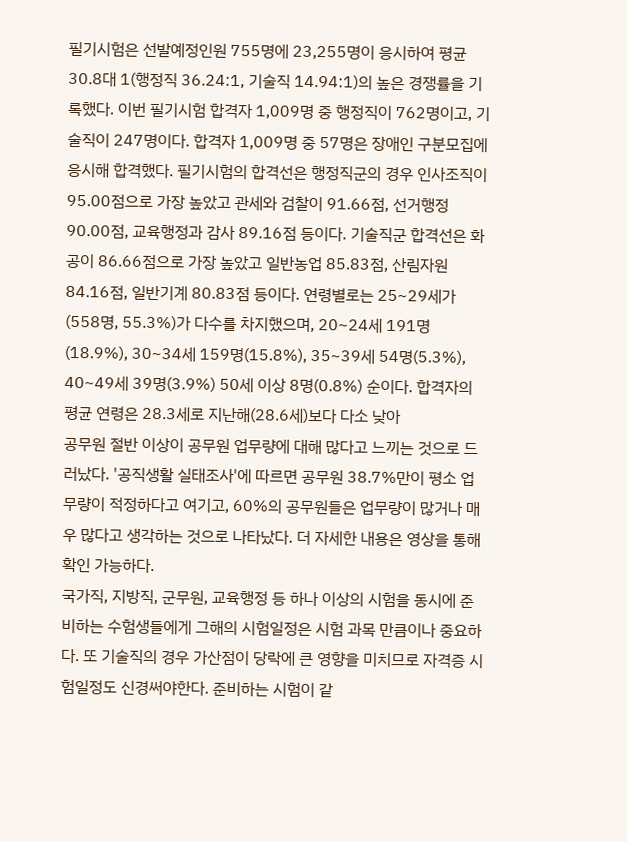필기시험은 선발예정인원 755명에 23,255명이 응시하여 평균 30.8대 1(행정직 36.24:1, 기술직 14.94:1)의 높은 경쟁률을 기록했다. 이번 필기시험 합격자 1,009명 중 행정직이 762명이고, 기술직이 247명이다. 합격자 1,009명 중 57명은 장애인 구분모집에 응시해 합격했다. 필기시험의 합격선은 행정직군의 경우 인사조직이 95.00점으로 가장 높았고 관세와 검찰이 91.66점, 선거행정 90.00점, 교육행정과 감사 89.16점 등이다. 기술직군 합격선은 화공이 86.66점으로 가장 높았고 일반농업 85.83점, 산림자원 84.16점, 일반기계 80.83점 등이다. 연령별로는 25~29세가 (558명, 55.3%)가 다수를 차지했으며, 20~24세 191명(18.9%), 30~34세 159명(15.8%), 35~39세 54명(5.3%), 40~49세 39명(3.9%) 50세 이상 8명(0.8%) 순이다. 합격자의 평균 연령은 28.3세로 지난해(28.6세)보다 다소 낮아
공무원 절반 이상이 공무원 업무량에 대해 많다고 느끼는 것으로 드러났다. '공직생활 실태조사'에 따르면 공무원 38.7%만이 평소 업무량이 적정하다고 여기고, 60%의 공무원들은 업무량이 많거나 매우 많다고 생각하는 것으로 나타났다. 더 자세한 내용은 영상을 통해 확인 가능하다.
국가직, 지방직, 군무원, 교육행정 등 하나 이상의 시험을 동시에 준비하는 수험생들에게 그해의 시험일정은 시험 과목 만큼이나 중요하다. 또 기술직의 경우 가산점이 당락에 큰 영향을 미치므로 자격증 시험일정도 신경써야한다. 준비하는 시험이 같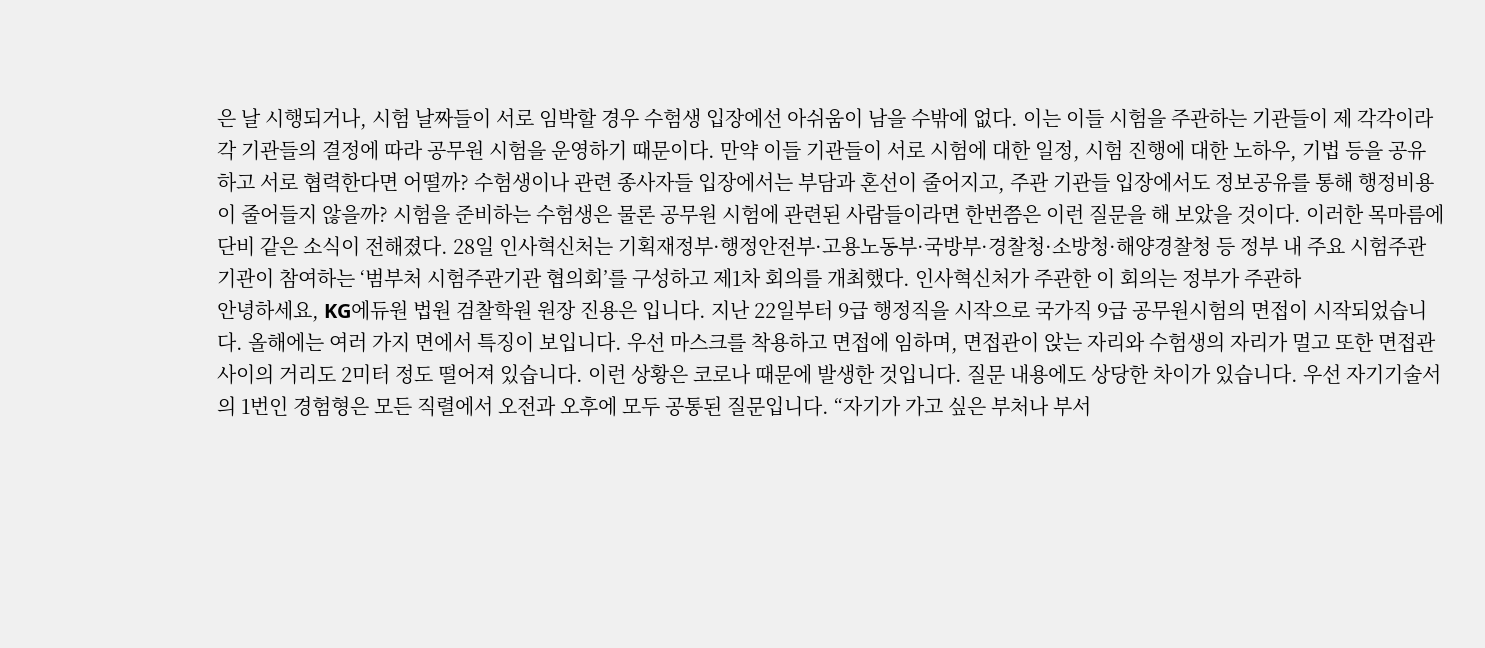은 날 시행되거나, 시험 날짜들이 서로 임박할 경우 수험생 입장에선 아쉬움이 남을 수밖에 없다. 이는 이들 시험을 주관하는 기관들이 제 각각이라 각 기관들의 결정에 따라 공무원 시험을 운영하기 때문이다. 만약 이들 기관들이 서로 시험에 대한 일정, 시험 진행에 대한 노하우, 기법 등을 공유하고 서로 협력한다면 어떨까? 수험생이나 관련 종사자들 입장에서는 부담과 혼선이 줄어지고, 주관 기관들 입장에서도 정보공유를 통해 행정비용이 줄어들지 않을까? 시험을 준비하는 수험생은 물론 공무원 시험에 관련된 사람들이라면 한번쯤은 이런 질문을 해 보았을 것이다. 이러한 목마름에 단비 같은 소식이 전해졌다. 28일 인사혁신처는 기획재정부·행정안전부·고용노동부·국방부·경찰청·소방청·해양경찰청 등 정부 내 주요 시험주관기관이 참여하는 ‘범부처 시험주관기관 협의회’를 구성하고 제1차 회의를 개최했다. 인사혁신처가 주관한 이 회의는 정부가 주관하
안녕하세요, KG에듀원 법원 검찰학원 원장 진용은 입니다. 지난 22일부터 9급 행정직을 시작으로 국가직 9급 공무원시험의 면접이 시작되었습니다. 올해에는 여러 가지 면에서 특징이 보입니다. 우선 마스크를 착용하고 면접에 임하며, 면접관이 앉는 자리와 수험생의 자리가 멀고 또한 면접관 사이의 거리도 2미터 정도 떨어져 있습니다. 이런 상황은 코로나 때문에 발생한 것입니다. 질문 내용에도 상당한 차이가 있습니다. 우선 자기기술서의 1번인 경험형은 모든 직렬에서 오전과 오후에 모두 공통된 질문입니다. “자기가 가고 싶은 부처나 부서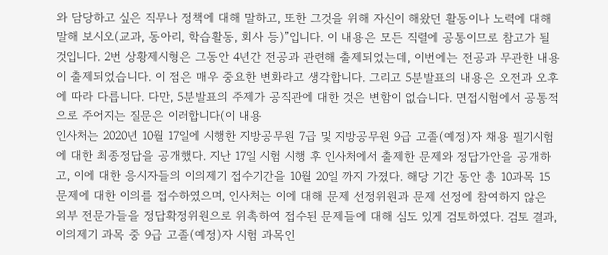와 담당하고 싶은 직무나 정책에 대해 말하고, 또한 그것을 위해 자신이 해왔던 활동이나 노력에 대해 말해 보시오(교과, 동아리, 학습활동, 회사 등)”입니다. 이 내용은 모든 직렬에 공통이므로 참고가 될 것입니다. 2번 상황제시형은 그동안 4년간 전공과 관련해 출제되었는데, 이번에는 전공과 무관한 내용이 출제되었습니다. 이 점은 매우 중요한 변화라고 생각합니다. 그리고 5분발표의 내용은 오전과 오후에 따라 다릅니다. 다만, 5분발표의 주제가 공직관에 대한 것은 변함이 없습니다. 면접시험에서 공통적으로 주어지는 질문은 이러합니다(이 내용
인사처는 2020년 10월 17일에 시행한 지방공무원 7급 및 지방공무원 9급 고졸(예정)자 채용 필기시험에 대한 최종정답을 공개했다. 지난 17일 시험 시행 후 인사처에서 출제한 문제와 정답가안을 공개하고, 이에 대한 응시자들의 이의제기 접수기간을 10월 20일 까지 가졌다. 해당 기간 동안 총 10과목 15문제에 대한 이의를 접수하였으며, 인사처는 이에 대해 문제 선정위원과 문제 선정에 참여하지 않은 외부 전문가들을 정답확정위원으로 위촉하여 접수된 문제들에 대해 심도 있게 검토하였다. 검토 결과, 이의제기 과목 중 9급 고졸(예정)자 시험 과목인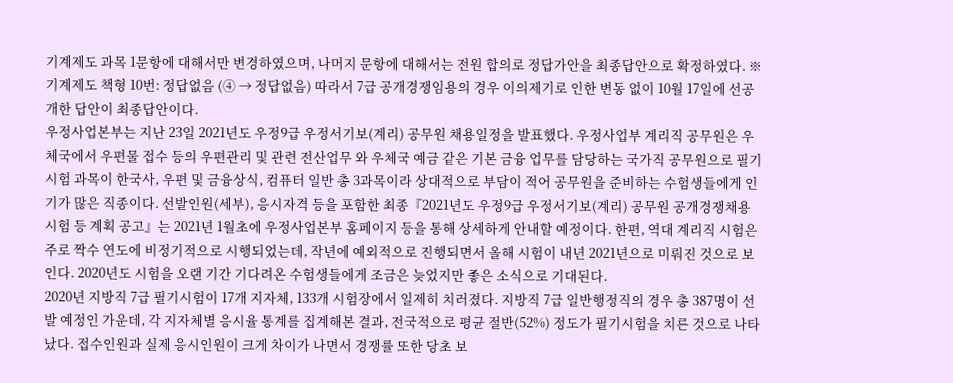기계제도 과목 1문항에 대해서만 변경하였으며, 나머지 문항에 대해서는 전원 합의로 정답가안을 최종답안으로 확정하였다. ※ 기계제도 책형 10번: 정답없음 (④ → 정답없음) 따라서 7급 공개경쟁임용의 경우 이의제기로 인한 변동 없이 10월 17일에 선공개한 답안이 최종답안이다.
우정사업본부는 지난 23일 2021년도 우정9급 우정서기보(계리) 공무원 채용일정을 발표했다. 우정사업부 계리직 공무원은 우체국에서 우편물 접수 등의 우편관리 및 관련 전산업무 와 우체국 예금 같은 기본 금융 업무를 담당하는 국가직 공무원으로 필기시험 과목이 한국사, 우편 및 금융상식, 컴퓨터 일반 총 3과목이라 상대적으로 부담이 적어 공무원을 준비하는 수험생들에게 인기가 많은 직종이다. 선발인원(세부), 응시자격 등을 포함한 최종『2021년도 우정9급 우정서기보(계리) 공무원 공개경쟁채용시험 등 계획 공고』는 2021년 1월초에 우정사업본부 홈페이지 등을 통해 상세하게 안내할 예정이다. 한편, 역대 계리직 시험은 주로 짝수 연도에 비정기적으로 시행되었는데, 작년에 예외적으로 진행되면서 올해 시험이 내년 2021년으로 미뤄진 것으로 보인다. 2020년도 시험을 오랜 기간 기다려온 수험생들에게 조금은 늦었지만 좋은 소식으로 기대된다.
2020년 지방직 7급 필기시험이 17개 지자체, 133개 시험장에서 일제히 치러졌다. 지방직 7급 일반행정직의 경우 총 387명이 선발 예정인 가운데, 각 지자체별 응시율 통계를 집계해본 결과, 전국적으로 평균 절반(52%) 정도가 필기시험을 치른 것으로 나타났다. 접수인원과 실제 응시인원이 크게 차이가 나면서 경쟁률 또한 당초 보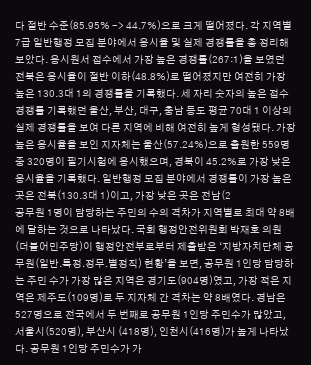다 절반 수준(85.95% -> 44.7%)으로 크게 떨어졌다. 각 지역별 7급 일반행정 모집 분야에서 응시율 및 실제 경쟁률을 총 정리해 보았다. 응시원서 접수에서 가장 높은 경쟁률(267:1)을 보였던 전북은 응시율이 절반 이하(48.8%)로 떨어졌지만 여전히 가장 높은 130.3대 1의 경쟁률을 기록했다. 세 자리 숫자의 높은 접수 경쟁률 기록했던 울산, 부산, 대구, 충남 등도 평균 70대 1 이상의 실제 경쟁률을 보여 다른 지역에 비해 여전히 높게 형성됐다. 가장 높은 응시율을 보인 지자체는 울산(57.24%)으로 출원한 559명 중 320명이 필기시험에 응시했으며, 경북이 45.2%로 가장 낮은 응시율을 기록했다. 일반행정 모집 분야에서 경쟁률이 가장 높은 곳은 전북(130.3대 1)이고, 가장 낮은 곳은 전남(2
공무원 1명이 담당하는 주민의 수의 격차가 지역별로 최대 약 8배에 달하는 것으로 나타났다. 국회 행정안전위원회 박재호 의원 (더불어민주당)이 행정안전부로부터 제출받은 ‘지방자치단체 공무원(일반․특정․정무․별정직) 현황’을 보면, 공무원 1인당 담당하는 주민 수가 가장 많은 지역은 경기도(904명)였고, 가장 적은 지역은 제주도(109명)로 두 지자체 간 격차는 약 8배였다. 경남은 527명으로 전국에서 두 번째로 공무원 1인당 주민수가 많았고, 서울시(520명), 부산시 (418명), 인천시(416명)가 높게 나타났다. 공무원 1인당 주민수가 가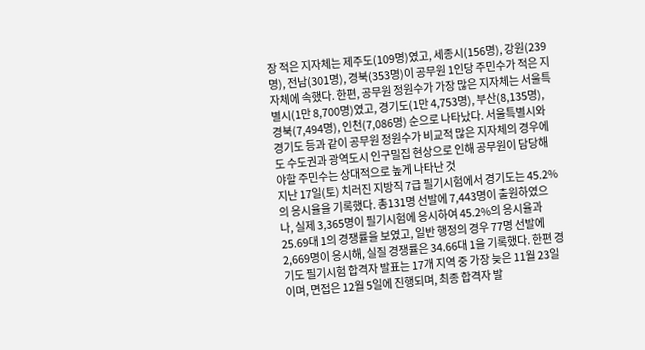장 적은 지자체는 제주도(109명)였고, 세종시(156명), 강원(239명), 전남(301명), 경북(353명)이 공무원 1인당 주민수가 적은 지자체에 속했다. 한편, 공무원 정원수가 가장 많은 지자체는 서울특별시(1만 8,700명)였고, 경기도(1만 4,753명), 부산(8,135명), 경북(7,494명), 인천(7,086명) 순으로 나타났다. 서울특별시와 경기도 등과 같이 공무원 정원수가 비교적 많은 지자체의 경우에도 수도권과 광역도시 인구밀집 현상으로 인해 공무원이 담당해야할 주민수는 상대적으로 높게 나타난 것
지난 17일(토) 치러진 지방직 7급 필기시험에서 경기도는 45.2%의 응시율을 기록했다. 총131명 선발에 7,443명이 출원하였으나, 실제 3,365명이 필기시험에 응시하여 45.2%의 응시율과 25.69대 1의 경쟁률을 보였고, 일반 행정의 경우 77명 선발에 2,669명이 응시해, 실질 경쟁률은 34.66대 1을 기록했다. 한편 경기도 필기시험 합격자 발표는 17개 지역 중 가장 늦은 11월 23일이며, 면접은 12월 5일에 진행되며, 최종 합격자 발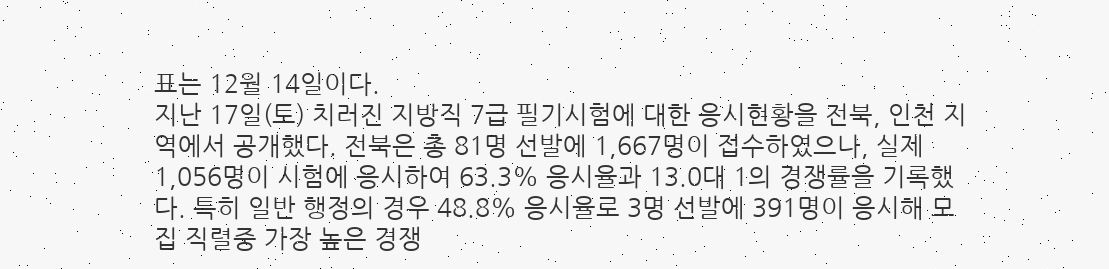표는 12월 14일이다.
지난 17일(토) 치러진 지방직 7급 필기시험에 대한 응시현황을 전북, 인천 지역에서 공개했다. 전북은 총 81명 선발에 1,667명이 접수하였으나, 실제 1,056명이 시험에 응시하여 63.3% 응시율과 13.0대 1의 경쟁률을 기록했다. 특히 일반 행정의 경우 48.8% 응시율로 3명 선발에 391명이 응시해 모집 직렬중 가장 높은 경쟁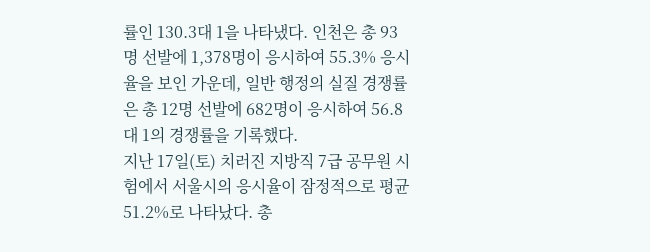률인 130.3대 1을 나타냈다. 인천은 총 93명 선발에 1,378명이 응시하여 55.3% 응시율을 보인 가운데, 일반 행정의 실질 경쟁률은 총 12명 선발에 682명이 응시하여 56.8대 1의 경쟁률을 기록했다.
지난 17일(토) 치러진 지방직 7급 공무원 시험에서 서울시의 응시율이 잠정적으로 평균 51.2%로 나타났다. 총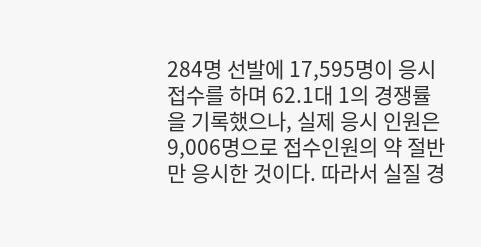284명 선발에 17,595명이 응시 접수를 하며 62.1대 1의 경쟁률을 기록했으나, 실제 응시 인원은 9,006명으로 접수인원의 약 절반만 응시한 것이다. 따라서 실질 경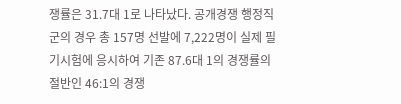쟁률은 31.7대 1로 나타났다. 공개경쟁 행정직군의 경우 총 157명 선발에 7,222명이 실제 필기시험에 응시하여 기존 87.6대 1의 경쟁률의 절반인 46:1의 경쟁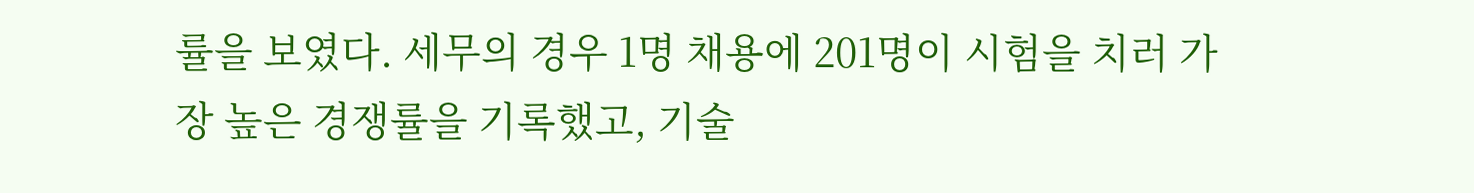률을 보였다. 세무의 경우 1명 채용에 201명이 시험을 치러 가장 높은 경쟁률을 기록했고, 기술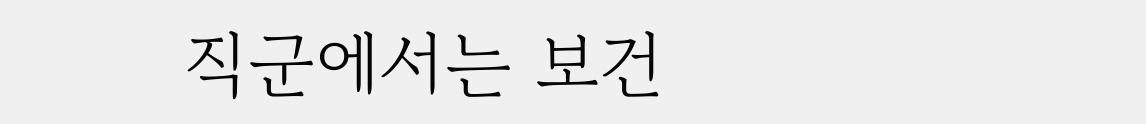직군에서는 보건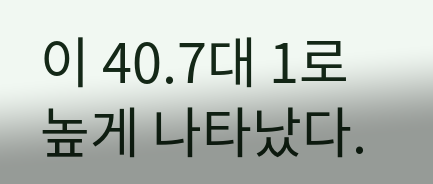이 40.7대 1로 높게 나타났다.